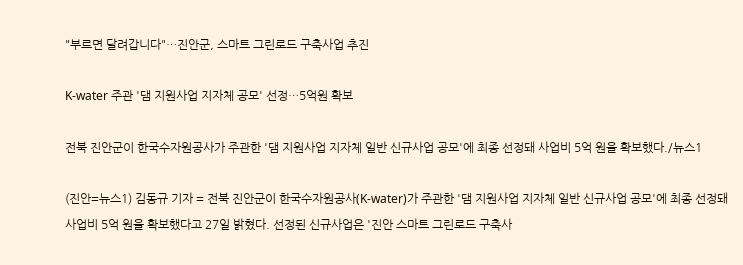"부르면 달려갑니다"…진안군, 스마트 그린로드 구축사업 추진

K-water 주관 '댐 지원사업 지자체 공모' 선정…5억원 확보

전북 진안군이 한국수자원공사가 주관한 '댐 지원사업 지자체 일반 신규사업 공모'에 최종 선정돼 사업비 5억 원을 확보했다./뉴스1

(진안=뉴스1) 김동규 기자 = 전북 진안군이 한국수자원공사(K-water)가 주관한 '댐 지원사업 지자체 일반 신규사업 공모'에 최종 선정돼 사업비 5억 원을 확보했다고 27일 밝혔다. 선정된 신규사업은 '진안 스마트 그린로드 구축사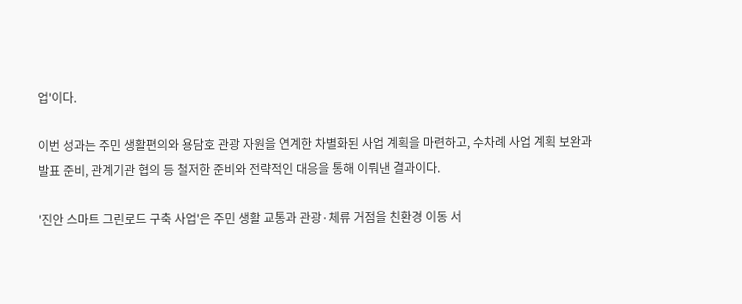업'이다.

이번 성과는 주민 생활편의와 용담호 관광 자원을 연계한 차별화된 사업 계획을 마련하고, 수차례 사업 계획 보완과 발표 준비, 관계기관 협의 등 철저한 준비와 전략적인 대응을 통해 이뤄낸 결과이다.

'진안 스마트 그린로드 구축 사업'은 주민 생활 교통과 관광·체류 거점을 친환경 이동 서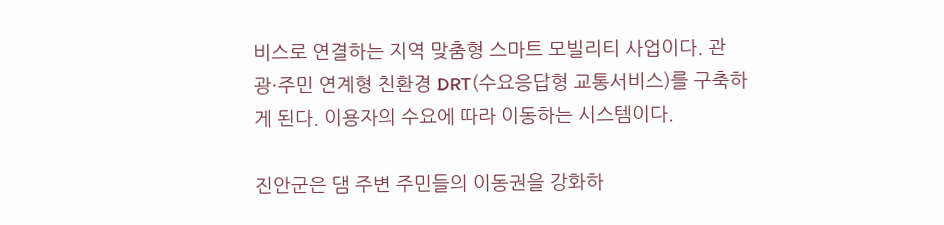비스로 연결하는 지역 맞춤형 스마트 모빌리티 사업이다. 관광·주민 연계형 친환경 DRT(수요응답형 교통서비스)를 구축하게 된다. 이용자의 수요에 따라 이동하는 시스템이다.

진안군은 댐 주변 주민들의 이동권을 강화하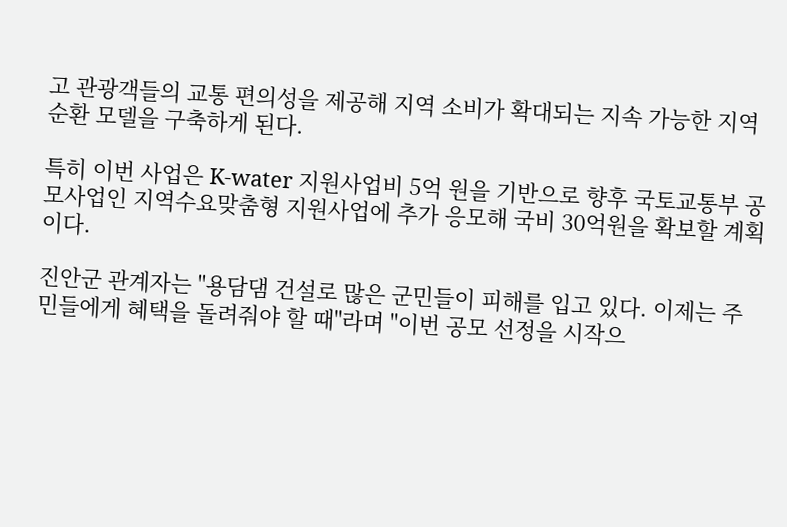고 관광객들의 교통 편의성을 제공해 지역 소비가 확대되는 지속 가능한 지역 순환 모델을 구축하게 된다.

특히 이번 사업은 K-water 지원사업비 5억 원을 기반으로 향후 국토교통부 공모사업인 지역수요맞춤형 지원사업에 추가 응모해 국비 30억원을 확보할 계획이다.

진안군 관계자는 "용담댐 건설로 많은 군민들이 피해를 입고 있다. 이제는 주민들에게 혜택을 돌려줘야 할 때"라며 "이번 공모 선정을 시작으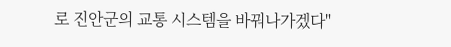로 진안군의 교통 시스템을 바꿔나가겠다"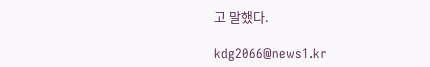고 말했다.

kdg2066@news1.kr